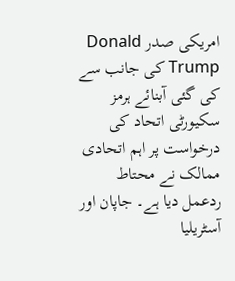امریکی صدر Donald Trump کی جانب سے کی گئی آبنائے ہرمز سکیورٹی اتحاد کی درخواست پر اہم اتحادی ممالک نے محتاط ردعمل دیا ہے۔ جاپان اور آسٹریلیا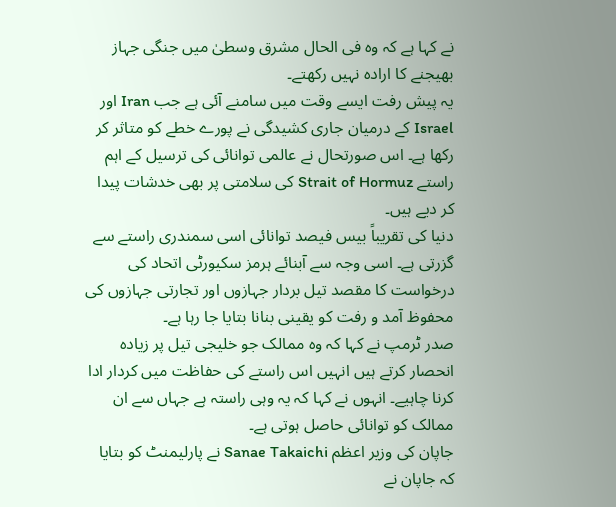نے کہا ہے کہ وہ فی الحال مشرق وسطیٰ میں جنگی جہاز بھیجنے کا ارادہ نہیں رکھتے۔
یہ پیش رفت ایسے وقت میں سامنے آئی ہے جب Iran اور Israel کے درمیان جاری کشیدگی نے پورے خطے کو متاثر کر رکھا ہے۔ اس صورتحال نے عالمی توانائی کی ترسیل کے اہم راستے Strait of Hormuz کی سلامتی پر بھی خدشات پیدا کر دیے ہیں۔
دنیا کی تقریباً بیس فیصد توانائی اسی سمندری راستے سے گزرتی ہے۔ اسی وجہ سے آبنائے ہرمز سکیورٹی اتحاد کی درخواست کا مقصد تیل بردار جہازوں اور تجارتی جہازوں کی محفوظ آمد و رفت کو یقینی بنانا بتایا جا رہا ہے۔
صدر ٹرمپ نے کہا کہ وہ ممالک جو خلیجی تیل پر زیادہ انحصار کرتے ہیں انہیں اس راستے کی حفاظت میں کردار ادا کرنا چاہیے۔ انہوں نے کہا کہ یہ وہی راستہ ہے جہاں سے ان ممالک کو توانائی حاصل ہوتی ہے۔
جاپان کی وزیر اعظم Sanae Takaichi نے پارلیمنٹ کو بتایا کہ جاپان نے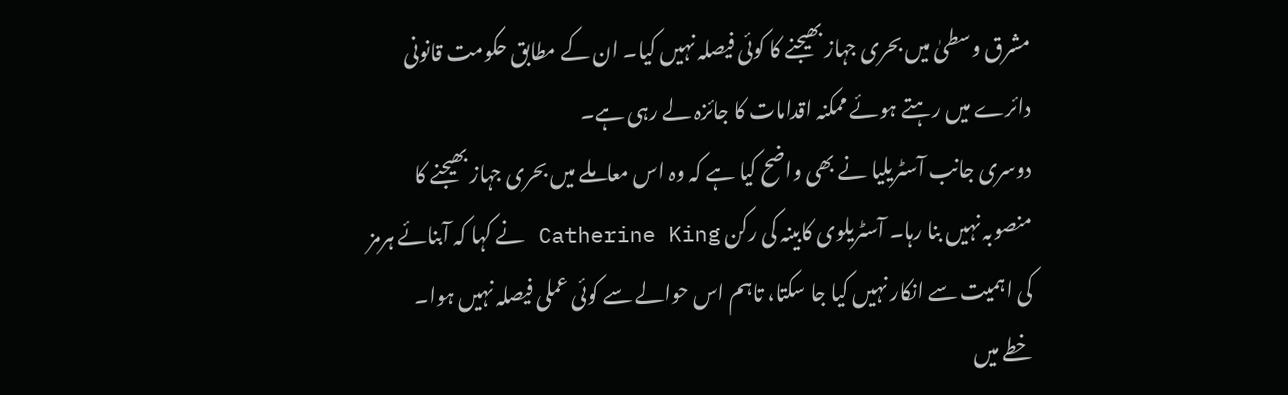مشرق وسطیٰ میں بحری جہاز بھیجنے کا کوئی فیصلہ نہیں کیا۔ ان کے مطابق حکومت قانونی دائرے میں رہتے ہوئے ممکنہ اقدامات کا جائزہ لے رہی ہے۔
دوسری جانب آسٹریلیا نے بھی واضح کیا ہے کہ وہ اس معاملے میں بحری جہاز بھیجنے کا منصوبہ نہیں بنا رہا۔ آسٹریلوی کابینہ کی رکن Catherine King نے کہا کہ آبنائے ہرمز کی اہمیت سے انکار نہیں کیا جا سکتا، تاہم اس حوالے سے کوئی عملی فیصلہ نہیں ہوا۔
خطے میں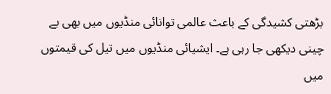بڑھتی کشیدگی کے باعث عالمی توانائی منڈیوں میں بھی بے چینی دیکھی جا رہی ہے۔ ایشیائی منڈیوں میں تیل کی قیمتوں میں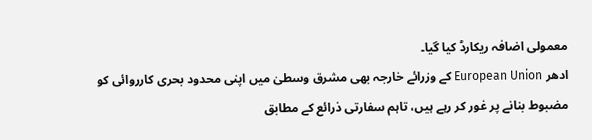معمولی اضافہ ریکارڈ کیا گیا۔
ادھر European Union کے وزرائے خارجہ بھی مشرق وسطیٰ میں اپنی محدود بحری کارروائی کو مضبوط بنانے پر غور کر رہے ہیں، تاہم سفارتی ذرائع کے مطابق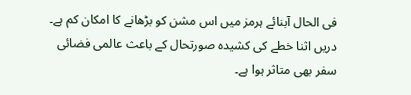فی الحال آبنائے ہرمز میں اس مشن کو بڑھانے کا امکان کم ہے۔
دریں اثنا خطے کی کشیدہ صورتحال کے باعث عالمی فضائی سفر بھی متاثر ہوا ہے۔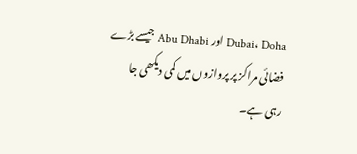Dubai، Doha اور Abu Dhabi جیسے بڑے فضائی مراکز پر پروازوں میں کمی دیکھی جا رہی ہے۔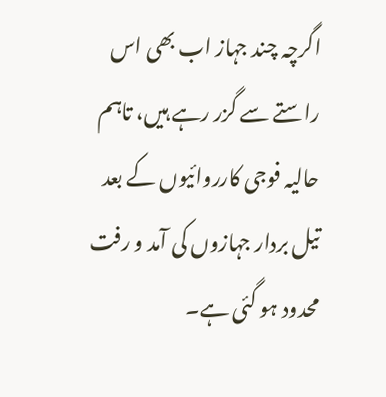اگرچہ چند جہاز اب بھی اس راستے سے گزر رہے ہیں، تاہم حالیہ فوجی کارروائیوں کے بعد تیل بردار جہازوں کی آمد و رفت محدود ہو گئی ہے۔